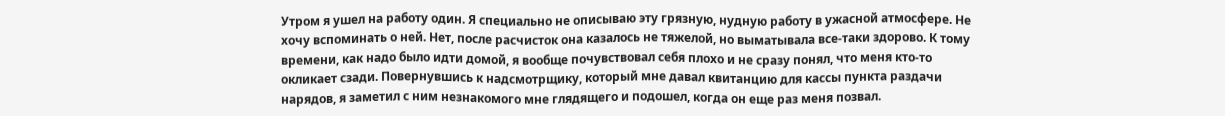Утром я ушел на работу один. Я специально не описываю эту грязную, нудную работу в ужасной атмосфере. Не хочу вспоминать о ней. Нет, после расчисток она казалось не тяжелой, но выматывала все-таки здорово. К тому времени, как надо было идти домой, я вообще почувствовал себя плохо и не сразу понял, что меня кто-то окликает сзади. Повернувшись к надсмотрщику, который мне давал квитанцию для кассы пункта раздачи нарядов, я заметил с ним незнакомого мне глядящего и подошел, когда он еще раз меня позвал.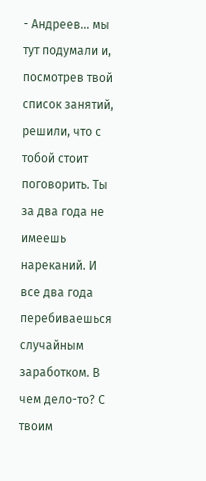- Андреев… мы тут подумали и, посмотрев твой список занятий, решили, что с тобой стоит поговорить. Ты за два года не имеешь нареканий. И все два года перебиваешься случайным заработком. В чем дело-то? С твоим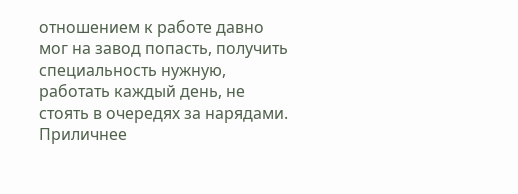отношением к работе давно мог на завод попасть, получить специальность нужную, работать каждый день, не стоять в очередях за нарядами. Приличнее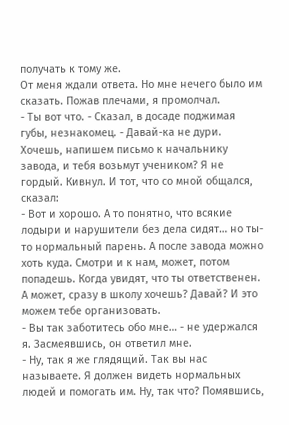получать к тому же.
От меня ждали ответа. Но мне нечего было им сказать. Пожав плечами, я промолчал.
- Ты вот что. - Сказал, в досаде поджимая губы, незнакомец. - Давай-ка не дури. Хочешь, напишем письмо к начальнику завода, и тебя возьмут учеником? Я не гордый. Кивнул. И тот, что со мной общался, сказал:
- Вот и хорошо. А то понятно, что всякие лодыри и нарушители без дела сидят… но ты-то нормальный парень. А после завода можно хоть куда. Смотри и к нам, может, потом попадешь. Когда увидят, что ты ответственен. А может, сразу в школу хочешь? Давай? И это можем тебе организовать.
- Вы так заботитесь обо мне… - не удержался я. Засмеявшись, он ответил мне.
- Ну, так я же глядящий. Так вы нас называете. Я должен видеть нормальных людей и помогать им. Ну, так что? Помявшись,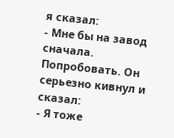я сказал:
- Мне бы на завод сначала. Попробовать. Он серьезно кивнул и сказал:
- Я тоже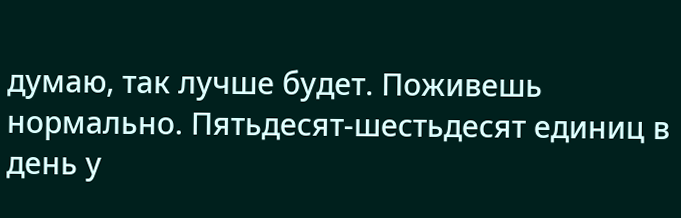думаю, так лучше будет. Поживешь нормально. Пятьдесят-шестьдесят единиц в день у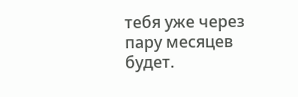тебя уже через пару месяцев будет.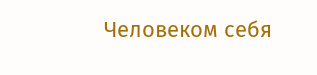Человеком себя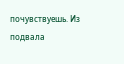почувствуешь. Из подвала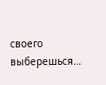своего выберешься…